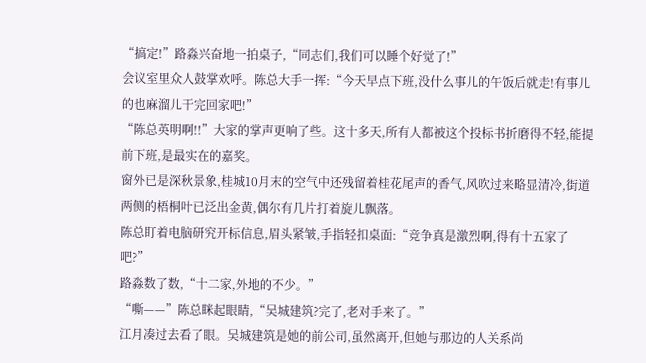“搞定!”路淼兴奋地一拍桌子,“同志们,我们可以睡个好觉了!”
会议室里众人鼓掌欢呼。陈总大手一挥:“今天早点下班,没什么事儿的午饭后就走!有事儿的也麻溜儿干完回家吧!”
“陈总英明啊!!”大家的掌声更响了些。这十多天,所有人都被这个投标书折磨得不轻,能提前下班,是最实在的嘉奖。
窗外已是深秋景象,桂城10月末的空气中还残留着桂花尾声的香气,风吹过来略显清冷,街道两侧的梧桐叶已泛出金黄,偶尔有几片打着旋儿飘落。
陈总盯着电脑研究开标信息,眉头紧皱,手指轻扣桌面:“竞争真是激烈啊,得有十五家了吧?”
路淼数了数,“十二家,外地的不少。”
“嘶——”陈总眯起眼睛,“吴城建筑?完了,老对手来了。”
江月凑过去看了眼。吴城建筑是她的前公司,虽然离开,但她与那边的人关系尚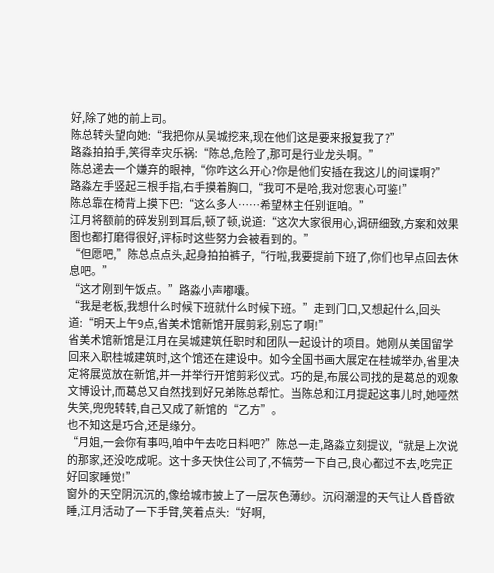好,除了她的前上司。
陈总转头望向她:“我把你从吴城挖来,现在他们这是要来报复我了?”
路淼拍拍手,笑得幸灾乐祸:“陈总,危险了,那可是行业龙头啊。”
陈总递去一个嫌弃的眼神,“你咋这么开心?你是他们安插在我这儿的间谍啊?”
路淼左手竖起三根手指,右手摸着胸口,“我可不是哈,我对您衷心可鉴!”
陈总靠在椅背上摸下巴:“这么多人……希望林主任别诓咱。”
江月将额前的碎发别到耳后,顿了顿,说道:“这次大家很用心,调研细致,方案和效果图也都打磨得很好,评标时这些努力会被看到的。”
“但愿吧,”陈总点点头,起身拍拍裤子,“行啦,我要提前下班了,你们也早点回去休息吧。”
“这才刚到午饭点。”路淼小声嘟囔。
“我是老板,我想什么时候下班就什么时候下班。”走到门口,又想起什么,回头道:“明天上午9点,省美术馆新馆开展剪彩,别忘了啊!”
省美术馆新馆是江月在吴城建筑任职时和团队一起设计的项目。她刚从美国留学回来入职桂城建筑时,这个馆还在建设中。如今全国书画大展定在桂城举办,省里决定将展览放在新馆,并一并举行开馆剪彩仪式。巧的是,布展公司找的是葛总的观象文博设计,而葛总又自然找到好兄弟陈总帮忙。当陈总和江月提起这事儿时,她哑然失笑,兜兜转转,自己又成了新馆的“乙方”。
也不知这是巧合,还是缘分。
“月姐,一会你有事吗,咱中午去吃日料吧?”陈总一走,路淼立刻提议,“就是上次说的那家,还没吃成呢。这十多天快住公司了,不犒劳一下自己,良心都过不去,吃完正好回家睡觉!”
窗外的天空阴沉沉的,像给城市披上了一层灰色薄纱。沉闷潮湿的天气让人昏昏欲睡,江月活动了一下手臂,笑着点头:“好啊,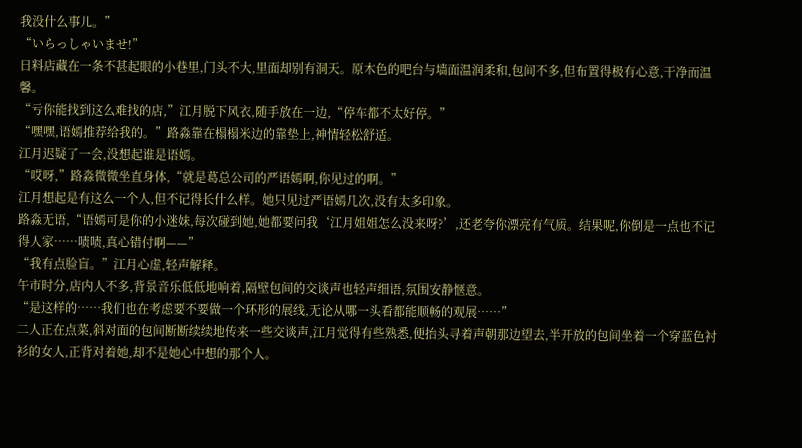我没什么事儿。”
“いらっしゃいませ!”
日料店藏在一条不甚起眼的小巷里,门头不大,里面却别有洞天。原木色的吧台与墙面温润柔和,包间不多,但布置得极有心意,干净而温馨。
“亏你能找到这么难找的店,”江月脱下风衣,随手放在一边,“停车都不太好停。”
“嘿嘿,语嫣推荐给我的。”路淼靠在榻榻米边的靠垫上,神情轻松舒适。
江月迟疑了一会,没想起谁是语嫣。
“哎呀,”路淼微微坐直身体,“就是葛总公司的严语嫣啊,你见过的啊。”
江月想起是有这么一个人,但不记得长什么样。她只见过严语嫣几次,没有太多印象。
路淼无语,“语嫣可是你的小迷妹,每次碰到她,她都要问我‘江月姐姐怎么没来呀?’,还老夸你漂亮有气质。结果呢,你倒是一点也不记得人家……啧啧,真心错付啊——”
“我有点脸盲。”江月心虚,轻声解释。
午市时分,店内人不多,背景音乐低低地响着,隔壁包间的交谈声也轻声细语,氛围安静惬意。
“是这样的……我们也在考虑要不要做一个环形的展线,无论从哪一头看都能顺畅的观展……”
二人正在点菜,斜对面的包间断断续续地传来一些交谈声,江月觉得有些熟悉,便抬头寻着声朝那边望去,半开放的包间坐着一个穿蓝色衬衫的女人,正背对着她,却不是她心中想的那个人。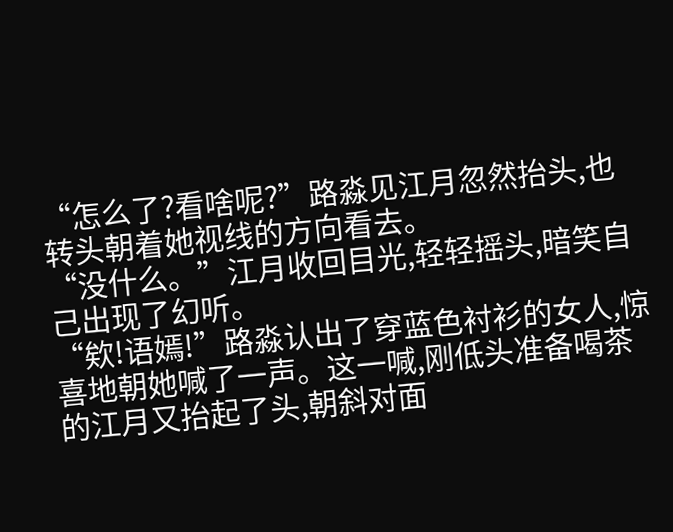“怎么了?看啥呢?”路淼见江月忽然抬头,也转头朝着她视线的方向看去。
“没什么。”江月收回目光,轻轻摇头,暗笑自己出现了幻听。
“欸!语嫣!”路淼认出了穿蓝色衬衫的女人,惊喜地朝她喊了一声。这一喊,刚低头准备喝茶的江月又抬起了头,朝斜对面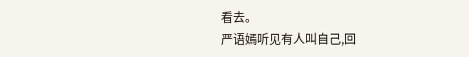看去。
严语嫣听见有人叫自己,回